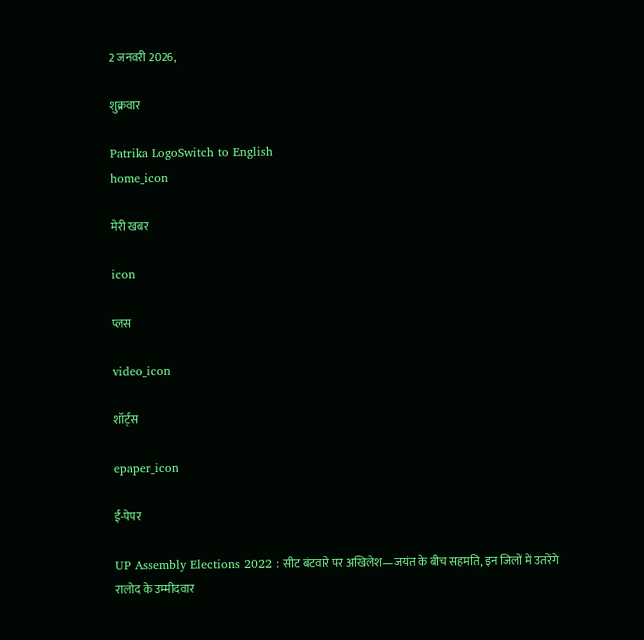2 जनवरी 2026,

शुक्रवार

Patrika LogoSwitch to English
home_icon

मेरी खबर

icon

प्लस

video_icon

शॉर्ट्स

epaper_icon

ई-पेपर

UP Assembly Elections 2022 : सीट बंटवारे पर अखिलेश—जयंत के बीच सहमति, इन जिलों में उतरेंगे रालोद के उम्मीदवार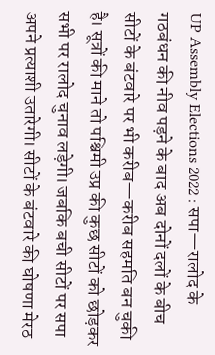UP Assembly Elections 2022 : सपा—रालोद के गठबंधन की नीव पड़ने के बाद अब दोनों दलों के बीच सीटों के बंटवारे पर भी करीब—करीब सहमति बन चुकी है। सूत्रों की माने तो पश्चिमी उप्र की कुछ सीटों को छोड़कर सभी पर रालोद चुनाव लड़ेगी। जबकि बची सीटों पर सपा अपने प्रत्याशी उतारेगी। सीटों के बंटवारे की घोषणा मेरठ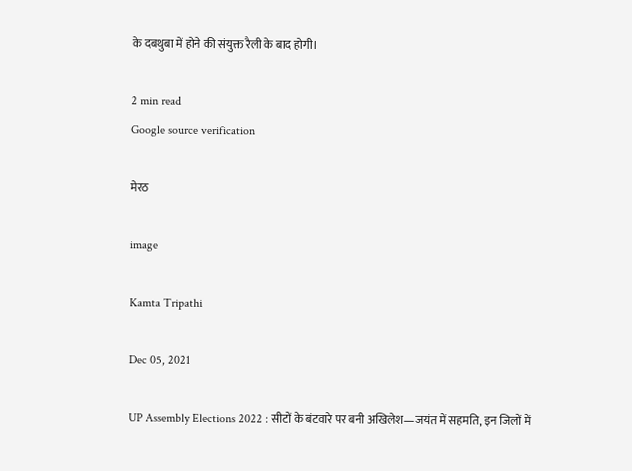के दबथुबा में होने की संयुक्त रैली के बाद होगी।

2 min read
Google source verification

मेरठ

image

Kamta Tripathi

Dec 05, 2021

UP Assembly Elections 2022 : सीटों के बंटवारे पर बनी अखिलेश—जयंत में सहमति, इन जिलों में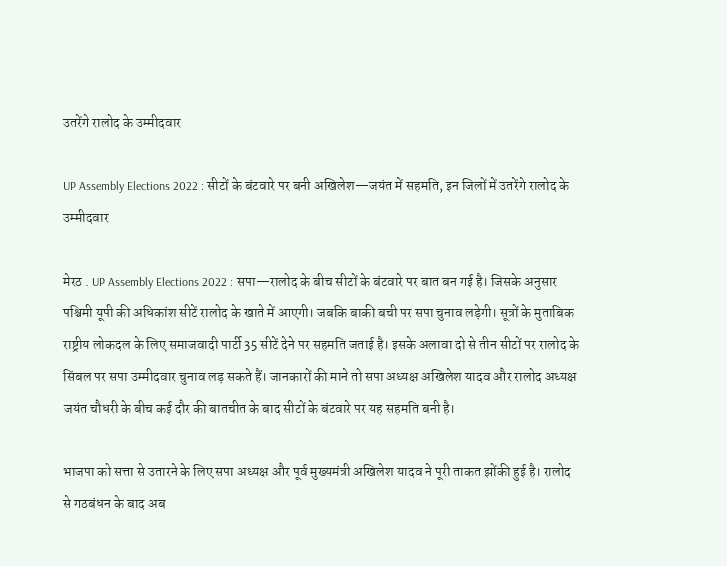उतरेंगे रालोद के उम्मीदवार

UP Assembly Elections 2022 : सीटों के बंटवारे पर बनी अखिलेश—जयंत में सहमति, इन जिलों में उतरेंगे रालोद के उम्मीदवार

मेरठ . UP Assembly Elections 2022 : सपा—रालोद के बीच सीटों के बंटवारे पर बात बन गई है। जिसके अनुसार पश्चिमी यूपी की अधिकांश सीटें रालोद के खाते में आएगी। जबकि बाकी बची पर सपा चुनाव लड़ेगी। सूत्रों के मुताबिक राष्ट्रीय लोकदल के लिए समाजवादी पार्टी 35 सीटें देने पर सहमति जताई है। इसके अलावा दो से तीन सीटों पर रालोद के सिंबल पर सपा उम्मीदवार चुनाव लड़ सकते हैं। जानकारों की माने तो सपा अध्यक्ष अखिलेश यादव और रालोद अध्यक्ष जयंत चौधरी के बीच कई दौर की बातचीत के बाद सीटों के बंटवारे पर यह सहमति बनी है।

भाजपा को सत्ता से उतारने के लिए सपा अध्यक्ष और पूर्व मुख्यमंत्री अखिलेश यादव ने पूरी ताकत झोंकी हुई है। रालोद से गठबंधन के बाद अब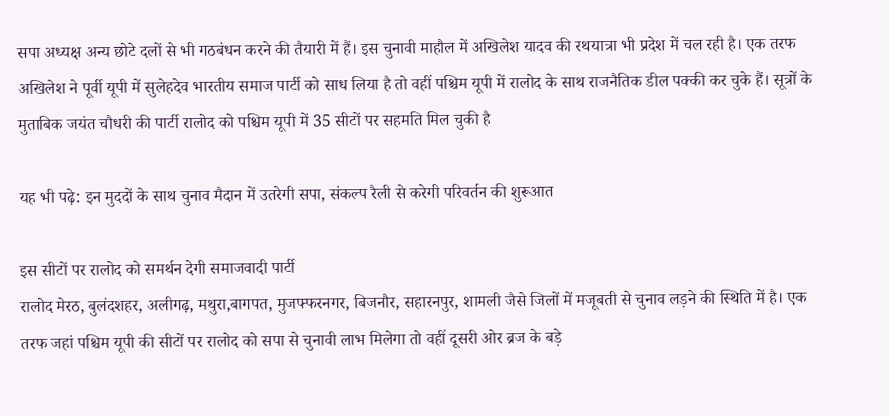सपा अध्यक्ष अन्य छोटे दलों से भी गठबंधन करने की तैयारी में हैं। इस चुनावी माहौल में अखिलेश यादव की रथयात्रा भी प्रदेश में चल रही है। एक तरफ अखिलेश ने पूर्वी यूपी में सुलेहदेव भारतीय समाज पार्टी को साध लिया है तो वहीं पश्चिम यूपी में रालोद के साथ राजनैतिक डील पक्की कर चुके हैं। सूत्रों के मुताबिक जयंत चौधरी की पार्टी रालोद को पश्चिम यूपी में 35 सीटों पर सहमति मिल चुकी है

यह भी पढ़े: इन मुददों के साथ चुनाव मैदान में उतरेगी सपा, संकल्प रैली से करेगी परिवर्तन की शुरूआत

इस सीटों पर रालोद को समर्थन देगी समाजवादी पार्टी
रालोद मेरठ, बुलंदशहर, अलीगढ़, मथुरा,बागपत, मुजफ्फरनगर, बिजनौर, सहारनपुर, शामली जैसे जिलों में मजूबती से चुनाव लड़ने की स्थिति में है। एक तरफ जहां पश्चिम यूपी की सीटों पर रालोद को सपा से चुनावी लाभ मिलेगा तो वहीं दूसरी ओर ब्रज के बड़े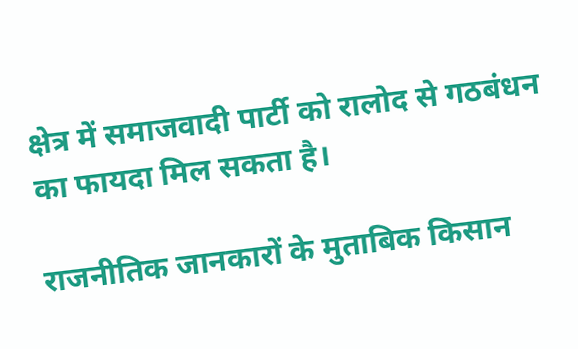क्षेत्र में समाजवादी पार्टी को रालोद से गठबंधन का फायदा मिल सकता है।

राजनीतिक जानकारों के मुताबिक किसान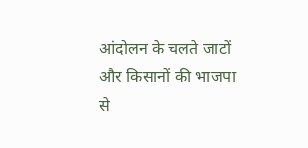आंदोलन के चलते जाटों और किसानों की भाजपा से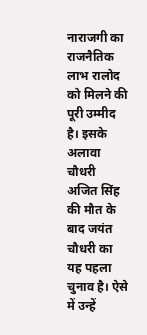नाराजगी का राजनैतिक लाभ रालोद को मिलने की पूरी उम्मीद है। इसके अलावा चौधरी अजित सिंह की मौत के बाद जयंत चौधरी का यह पहला चुनाव है। ऐसे में उन्हें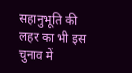सहानुभूति की लहर का भी इस चुनाव में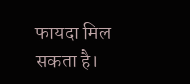फायदा मिल सकता है।